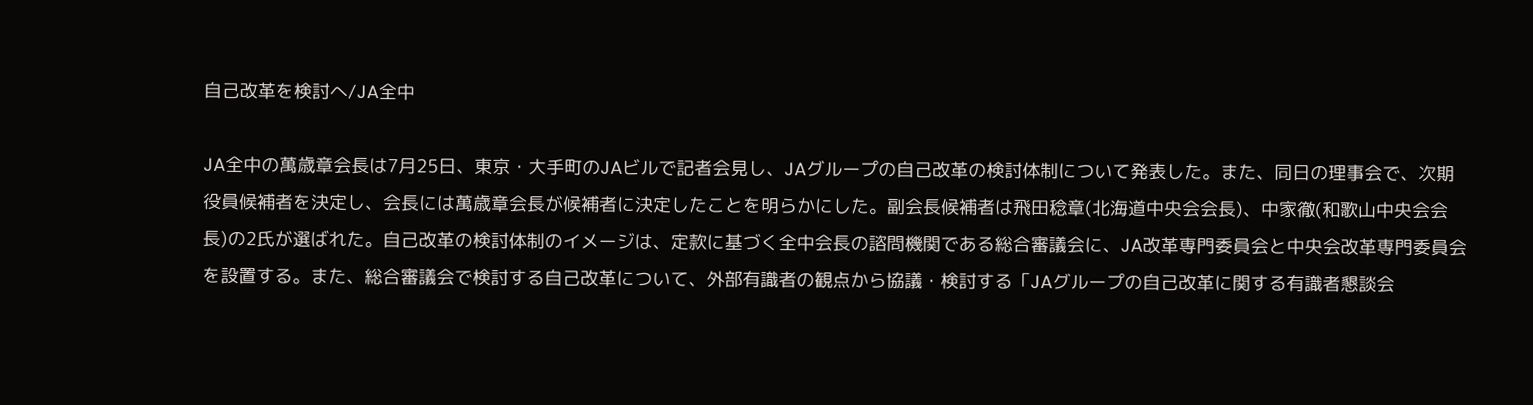自己改革を検討へ/JA全中

JA全中の萬歳章会長は7月25日、東京・大手町のJAビルで記者会見し、JAグループの自己改革の検討体制について発表した。また、同日の理事会で、次期役員候補者を決定し、会長には萬歳章会長が候補者に決定したことを明らかにした。副会長候補者は飛田稔章(北海道中央会会長)、中家徹(和歌山中央会会長)の2氏が選ばれた。自己改革の検討体制のイメージは、定款に基づく全中会長の諮問機関である総合審議会に、JA改革専門委員会と中央会改革専門委員会を設置する。また、総合審議会で検討する自己改革について、外部有識者の観点から協議・検討する「JAグループの自己改革に関する有識者懇談会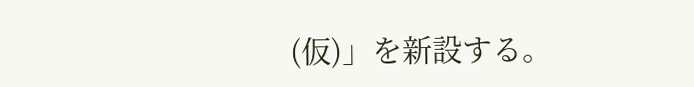(仮)」を新設する。